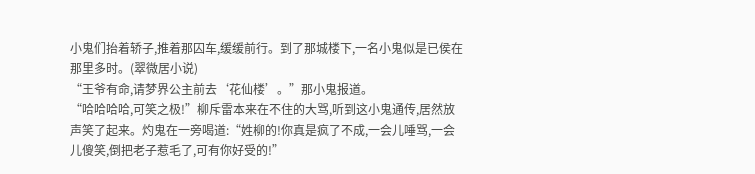小鬼们抬着轿子,推着那囚车,缓缓前行。到了那城楼下,一名小鬼似是已侯在那里多时。(翠微居小说)
“王爷有命,请梦界公主前去‘花仙楼’。”那小鬼报道。
“哈哈哈哈,可笑之极!”柳斥雷本来在不住的大骂,听到这小鬼通传,居然放声笑了起来。灼鬼在一旁喝道:“姓柳的!你真是疯了不成,一会儿唾骂,一会儿傻笑,倒把老子惹毛了,可有你好受的!”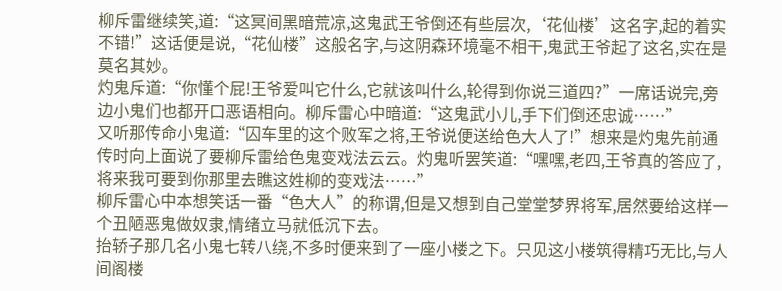柳斥雷继续笑,道:“这冥间黑暗荒凉,这鬼武王爷倒还有些层次,‘花仙楼’这名字,起的着实不错!”这话便是说,“花仙楼”这般名字,与这阴森环境毫不相干,鬼武王爷起了这名,实在是莫名其妙。
灼鬼斥道:“你懂个屁!王爷爱叫它什么,它就该叫什么,轮得到你说三道四?”一席话说完,旁边小鬼们也都开口恶语相向。柳斥雷心中暗道:“这鬼武小儿,手下们倒还忠诚……”
又听那传命小鬼道:“囚车里的这个败军之将,王爷说便送给色大人了!”想来是灼鬼先前通传时向上面说了要柳斥雷给色鬼变戏法云云。灼鬼听罢笑道:“嘿嘿,老四,王爷真的答应了,将来我可要到你那里去瞧这姓柳的变戏法……”
柳斥雷心中本想笑话一番“色大人”的称谓,但是又想到自己堂堂梦界将军,居然要给这样一个丑陋恶鬼做奴隶,情绪立马就低沉下去。
抬轿子那几名小鬼七转八绕,不多时便来到了一座小楼之下。只见这小楼筑得精巧无比,与人间阁楼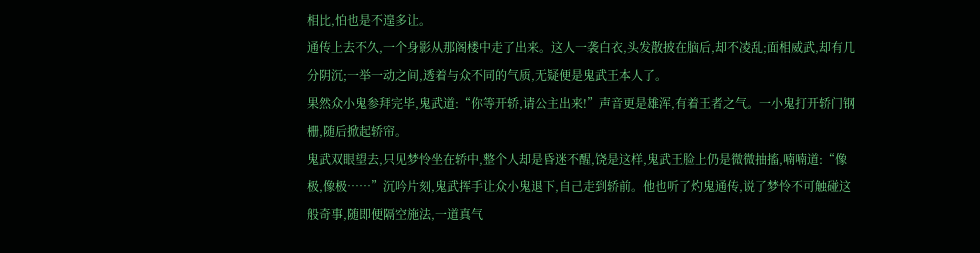相比,怕也是不遑多让。
通传上去不久,一个身影从那阁楼中走了出来。这人一袭白衣,头发散披在脑后,却不凌乱;面相威武,却有几分阴沉;一举一动之间,透着与众不同的气质,无疑便是鬼武王本人了。
果然众小鬼参拜完毕,鬼武道:“你等开轿,请公主出来!”声音更是雄浑,有着王者之气。一小鬼打开轿门钢栅,随后掀起轿帘。
鬼武双眼望去,只见梦怜坐在轿中,整个人却是昏迷不醒,饶是这样,鬼武王脸上仍是微微抽搐,喃喃道:“像极,像极……”沉吟片刻,鬼武挥手让众小鬼退下,自己走到轿前。他也听了灼鬼通传,说了梦怜不可触碰这般奇事,随即便隔空施法,一道真气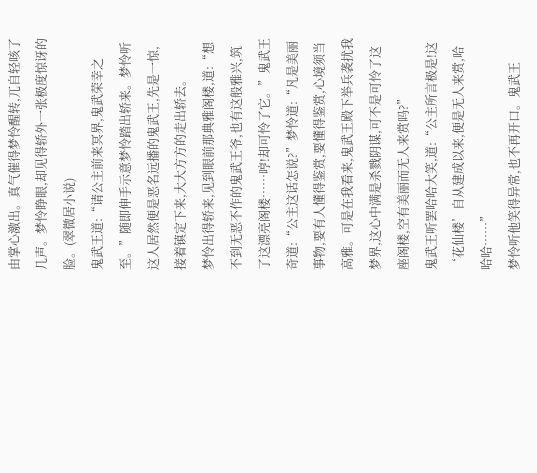由掌心激出。真气催得梦怜醒转,兀自轻咳了几声。梦怜睁眼,却见得轿外一张极度惊讶的脸。(翠微居小说)
鬼武王道:“请公主前来冥界,鬼武荣幸之至。”随即伸手示意梦怜踏出轿来。梦怜听这人居然便是恶名远播的鬼武王,先是一惊,接着镇定下来,大大方方的走出轿去。
梦怜出得轿来,见到眼前那典雅阁楼,道:“想不到无恶不作的鬼武王爷,也有这般雅兴,筑了这漂亮阁楼……哼!却可怜了它。”鬼武王奇道:“公主这话怎说?”梦怜道:“凡是美丽事物,要有人懂得鉴赏,要懂得鉴赏,心境须当高雅。可是在我看来,鬼武王殿下举兵袭扰我梦界,这心中满是杀戮阴谋,可不是可怜了这座阁楼,空有美丽而无人来赏吗?”
鬼武王听罢哈哈大笑,道:“公主所言极是!这‘花仙楼’自从建成以来,便是无人来赏,哈哈哈……”
梦怜听他笑得异常,也不再开口。鬼武王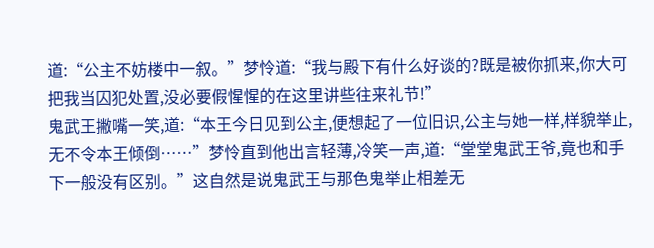道:“公主不妨楼中一叙。”梦怜道:“我与殿下有什么好谈的?既是被你抓来,你大可把我当囚犯处置,没必要假惺惺的在这里讲些往来礼节!”
鬼武王撇嘴一笑,道:“本王今日见到公主,便想起了一位旧识,公主与她一样,样貌举止,无不令本王倾倒……”梦怜直到他出言轻薄,冷笑一声,道:“堂堂鬼武王爷,竟也和手下一般没有区别。”这自然是说鬼武王与那色鬼举止相差无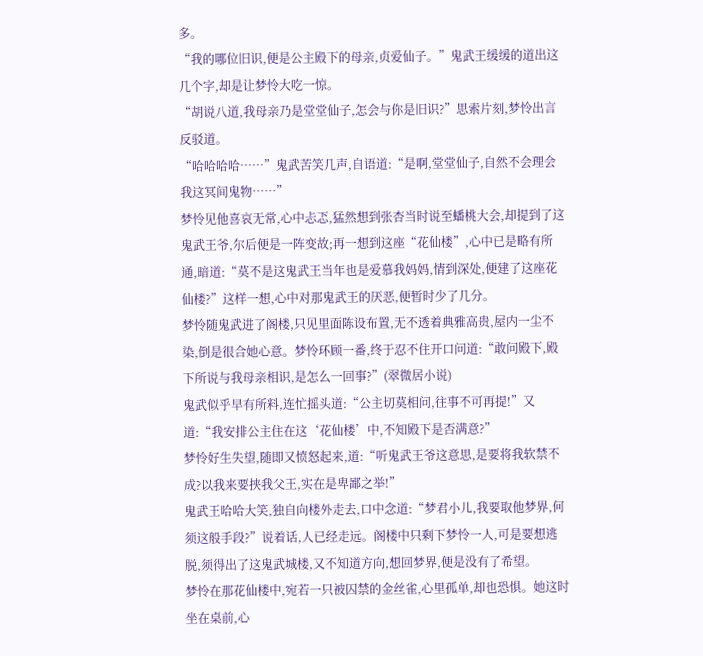多。
“我的哪位旧识,便是公主殿下的母亲,贞爱仙子。”鬼武王缓缓的道出这几个字,却是让梦怜大吃一惊。
“胡说八道,我母亲乃是堂堂仙子,怎会与你是旧识?”思索片刻,梦怜出言反驳道。
“哈哈哈哈……”鬼武苦笑几声,自语道:“是啊,堂堂仙子,自然不会理会我这冥间鬼物……”
梦怜见他喜哀无常,心中忐忑,猛然想到张杏当时说至蟠桃大会,却提到了这鬼武王爷,尔后便是一阵变故;再一想到这座“花仙楼”,心中已是略有所通,暗道:“莫不是这鬼武王当年也是爱慕我妈妈,情到深处,便建了这座花仙楼?”这样一想,心中对那鬼武王的厌恶,便暂时少了几分。
梦怜随鬼武进了阁楼,只见里面陈设布置,无不透着典雅高贵,屋内一尘不染,倒是很合她心意。梦怜环顾一番,终于忍不住开口问道:“敢问殿下,殿下所说与我母亲相识,是怎么一回事?”(翠微居小说)
鬼武似乎早有所料,连忙摇头道:“公主切莫相问,往事不可再提!”又道:“我安排公主住在这‘花仙楼’中,不知殿下是否满意?”
梦怜好生失望,随即又愤怒起来,道:“听鬼武王爷这意思,是要将我软禁不成?以我来要挟我父王,实在是卑鄙之举!”
鬼武王哈哈大笑,独自向楼外走去,口中念道:“梦君小儿,我要取他梦界,何须这般手段?”说着话,人已经走远。阁楼中只剩下梦怜一人,可是要想逃脱,须得出了这鬼武城楼,又不知道方向,想回梦界,便是没有了希望。
梦怜在那花仙楼中,宛若一只被囚禁的金丝雀,心里孤单,却也恐惧。她这时坐在桌前,心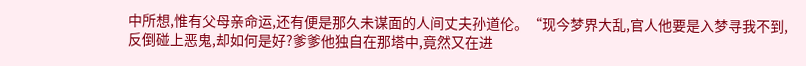中所想,惟有父母亲命运,还有便是那久未谋面的人间丈夫孙道伦。“现今梦界大乱,官人他要是入梦寻我不到,反倒碰上恶鬼,却如何是好?爹爹他独自在那塔中,竟然又在进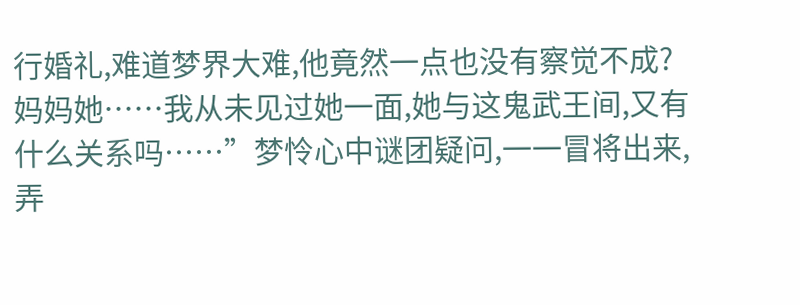行婚礼,难道梦界大难,他竟然一点也没有察觉不成?妈妈她……我从未见过她一面,她与这鬼武王间,又有什么关系吗……”梦怜心中谜团疑问,一一冒将出来,弄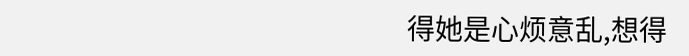得她是心烦意乱,想得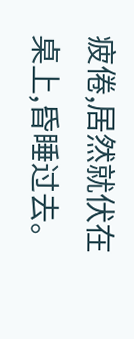疲倦,居然就伏在桌上,昏睡过去。